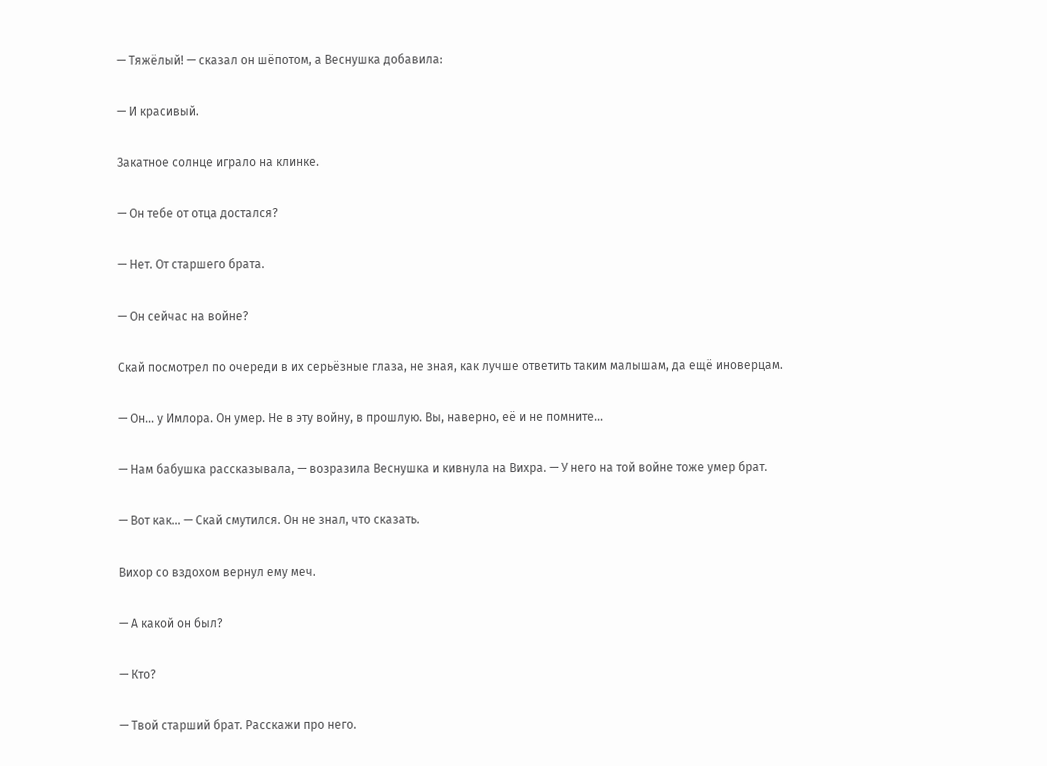— Тяжёлый! — сказал он шёпотом, а Веснушка добавила:

— И красивый.

Закатное солнце играло на клинке.

— Он тебе от отца достался?

— Нет. От старшего брата.

— Он сейчас на войне?

Скай посмотрел по очереди в их серьёзные глаза, не зная, как лучше ответить таким малышам, да ещё иноверцам.

— Он… у Имлора. Он умер. Не в эту войну, в прошлую. Вы, наверно, её и не помните…

— Нам бабушка рассказывала, — возразила Веснушка и кивнула на Вихра. — У него на той войне тоже умер брат.

— Вот как… — Скай смутился. Он не знал, что сказать.

Вихор со вздохом вернул ему меч.

— А какой он был?

— Кто?

— Твой старший брат. Расскажи про него.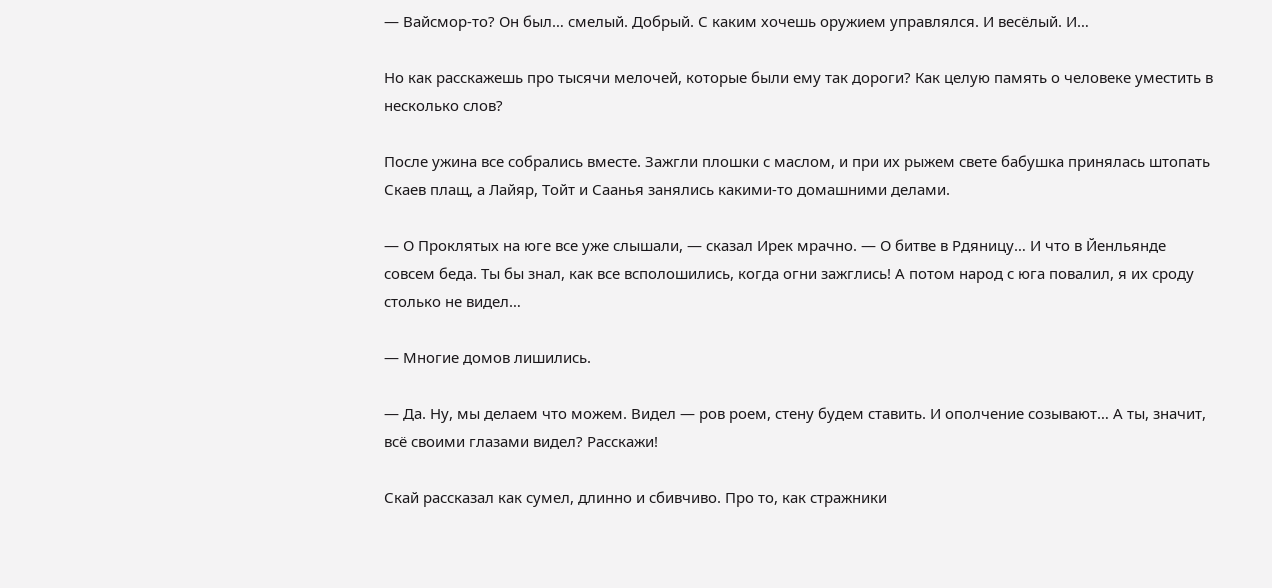— Вайсмор-то? Он был… смелый. Добрый. С каким хочешь оружием управлялся. И весёлый. И…

Но как расскажешь про тысячи мелочей, которые были ему так дороги? Как целую память о человеке уместить в несколько слов?

После ужина все собрались вместе. Зажгли плошки с маслом, и при их рыжем свете бабушка принялась штопать Скаев плащ, а Лайяр, Тойт и Саанья занялись какими-то домашними делами.

— О Проклятых на юге все уже слышали, — сказал Ирек мрачно. — О битве в Рдяницу… И что в Йенльянде совсем беда. Ты бы знал, как все всполошились, когда огни зажглись! А потом народ с юга повалил, я их сроду столько не видел…

— Многие домов лишились.

— Да. Ну, мы делаем что можем. Видел — ров роем, стену будем ставить. И ополчение созывают… А ты, значит, всё своими глазами видел? Расскажи!

Скай рассказал как сумел, длинно и сбивчиво. Про то, как стражники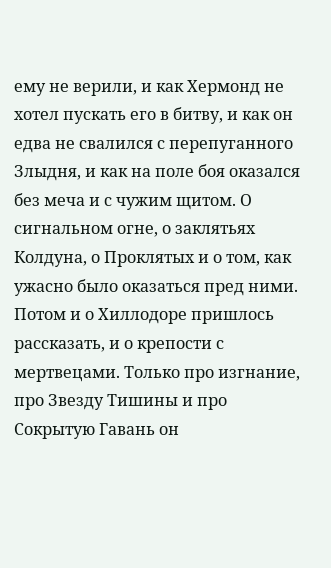ему не верили, и как Хермонд не хотел пускать его в битву, и как он едва не свалился с перепуганного Злыдня, и как на поле боя оказался без меча и с чужим щитом. О сигнальном огне, о заклятьях Колдуна, о Проклятых и о том, как ужасно было оказаться пред ними. Потом и о Хиллодоре пришлось рассказать, и о крепости с мертвецами. Только про изгнание, про Звезду Тишины и про Сокрытую Гавань он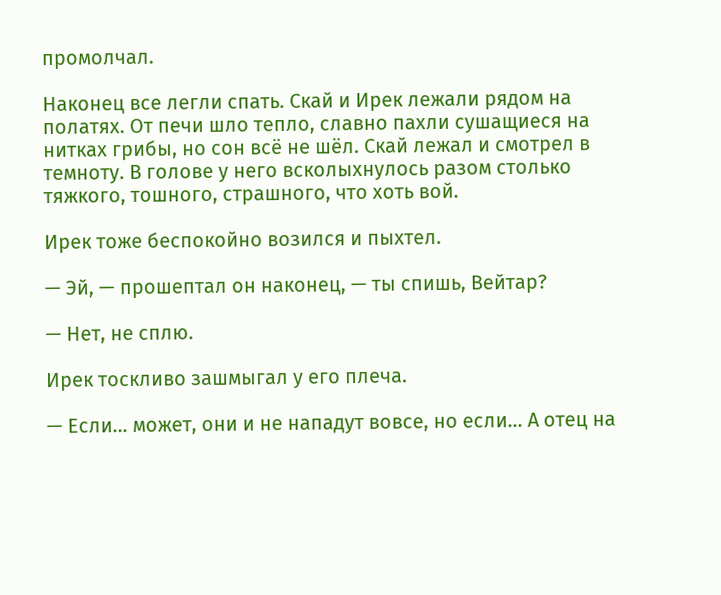промолчал.

Наконец все легли спать. Скай и Ирек лежали рядом на полатях. От печи шло тепло, славно пахли сушащиеся на нитках грибы, но сон всё не шёл. Скай лежал и смотрел в темноту. В голове у него всколыхнулось разом столько тяжкого, тошного, страшного, что хоть вой.

Ирек тоже беспокойно возился и пыхтел.

— Эй, — прошептал он наконец, — ты спишь, Вейтар?

— Нет, не сплю.

Ирек тоскливо зашмыгал у его плеча.

— Если… может, они и не нападут вовсе, но если… А отец на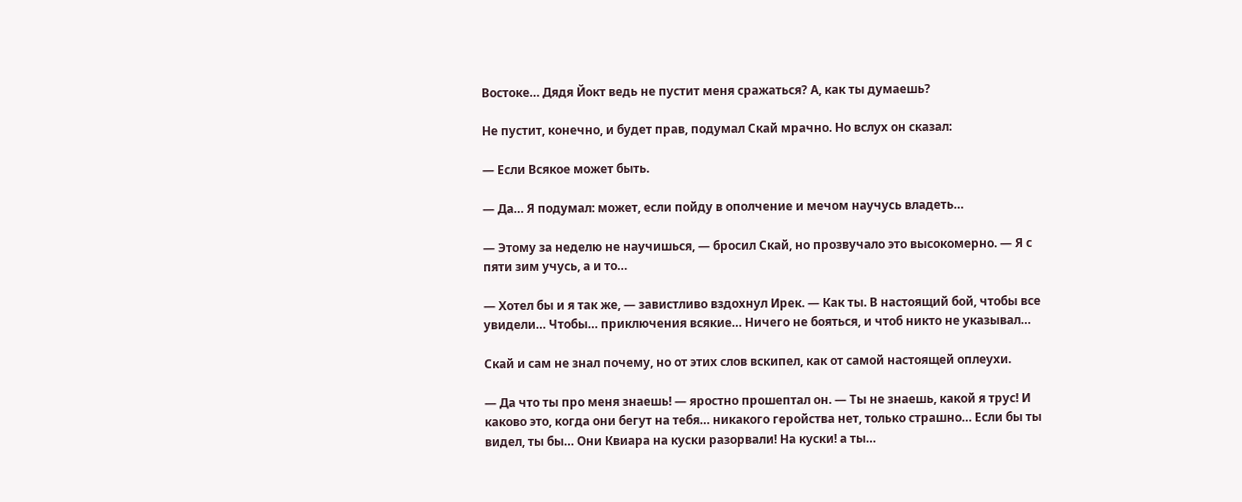Востоке… Дядя Йокт ведь не пустит меня сражаться? А, как ты думаешь?

Не пустит, конечно, и будет прав, подумал Скай мрачно. Но вслух он сказал:

— Если Всякое может быть.

— Да… Я подумал: может, если пойду в ополчение и мечом научусь владеть…

— Этому за неделю не научишься, — бросил Скай, но прозвучало это высокомерно. — Я с пяти зим учусь, а и то…

— Хотел бы и я так же, — завистливо вздохнул Ирек. — Как ты. В настоящий бой, чтобы все увидели… Чтобы… приключения всякие… Ничего не бояться, и чтоб никто не указывал…

Скай и сам не знал почему, но от этих слов вскипел, как от самой настоящей оплеухи.

— Да что ты про меня знаешь! — яростно прошептал он. — Ты не знаешь, какой я трус! И каково это, когда они бегут на тебя… никакого геройства нет, только страшно… Если бы ты видел, ты бы… Они Квиара на куски разорвали! На куски! а ты…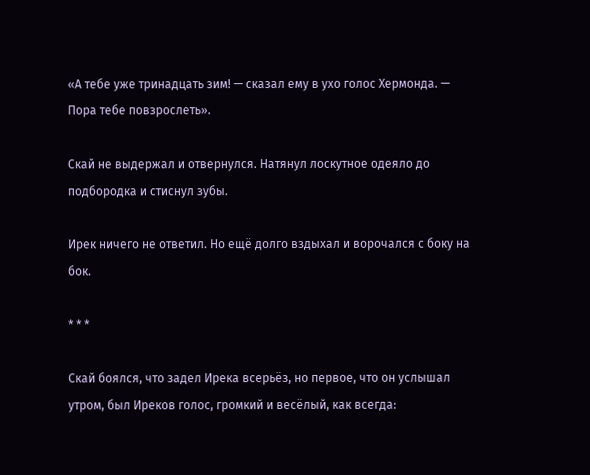«А тебе уже тринадцать зим! — сказал ему в ухо голос Хермонда. — Пора тебе повзрослеть».

Скай не выдержал и отвернулся. Натянул лоскутное одеяло до подбородка и стиснул зубы.

Ирек ничего не ответил. Но ещё долго вздыхал и ворочался с боку на бок.

* * *

Скай боялся, что задел Ирека всерьёз, но первое, что он услышал утром, был Иреков голос, громкий и весёлый, как всегда: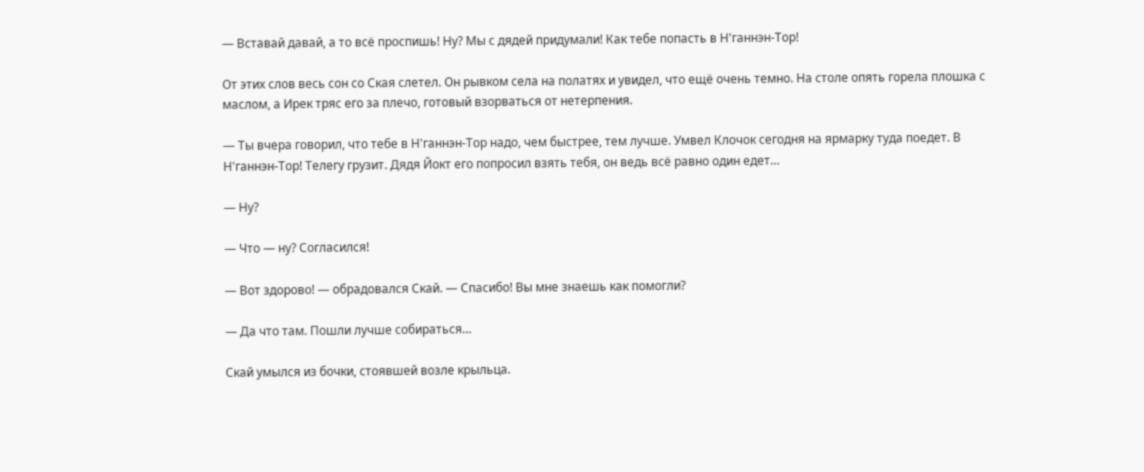— Вставай давай, а то всё проспишь! Ну? Мы с дядей придумали! Как тебе попасть в Н'ганнэн-Тор!

От этих слов весь сон со Ская слетел. Он рывком села на полатях и увидел, что ещё очень темно. На столе опять горела плошка с маслом, а Ирек тряс его за плечо, готовый взорваться от нетерпения.

— Ты вчера говорил, что тебе в Н'ганнэн-Тор надо, чем быстрее, тем лучше. Умвел Клочок сегодня на ярмарку туда поедет. В Н'ганнэн-Тор! Телегу грузит. Дядя Йокт его попросил взять тебя, он ведь всё равно один едет…

— Ну?

— Что — ну? Согласился!

— Вот здорово! — обрадовался Скай. — Спасибо! Вы мне знаешь как помогли?

— Да что там. Пошли лучше собираться…

Скай умылся из бочки, стоявшей возле крыльца.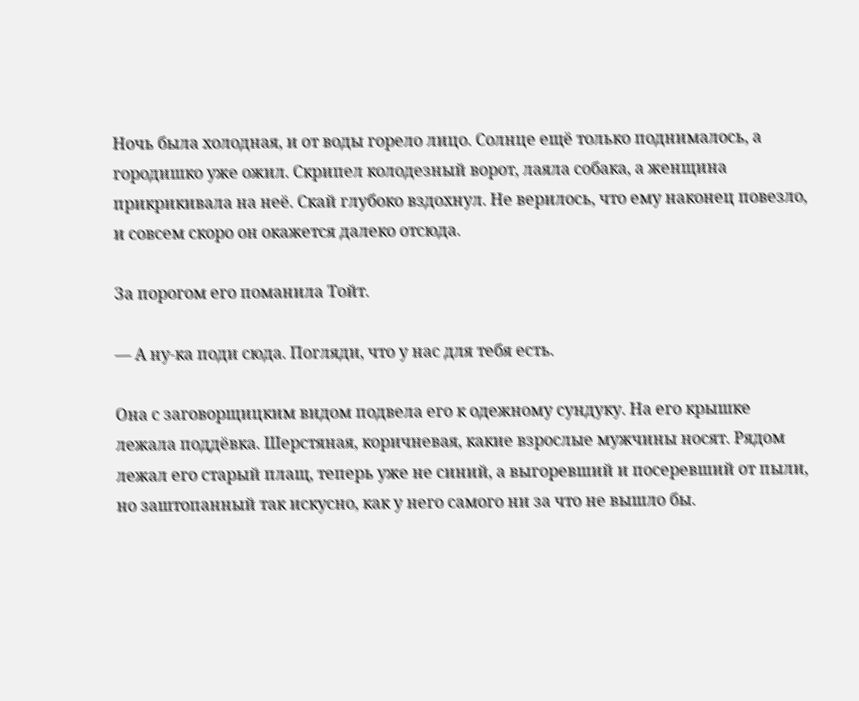Ночь была холодная, и от воды горело лицо. Солнце ещё только поднималось, а городишко уже ожил. Скрипел колодезный ворот, лаяла собака, а женщина прикрикивала на неё. Скай глубоко вздохнул. Не верилось, что ему наконец повезло, и совсем скоро он окажется далеко отсюда.

За порогом его поманила Тойт.

— А ну-ка поди сюда. Погляди, что у нас для тебя есть.

Она с заговорщицким видом подвела его к одежному сундуку. На его крышке лежала поддёвка. Шерстяная, коричневая, какие взрослые мужчины носят. Рядом лежал его старый плащ, теперь уже не синий, а выгоревший и посеревший от пыли, но заштопанный так искусно, как у него самого ни за что не вышло бы.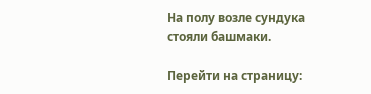На полу возле сундука стояли башмаки.

Перейти на страницу: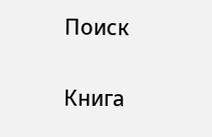Поиск

Книга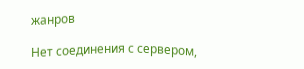жанров

Нет соединения с сервером,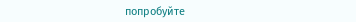попробуйте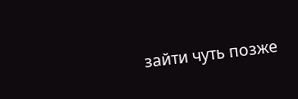зайти чуть позже